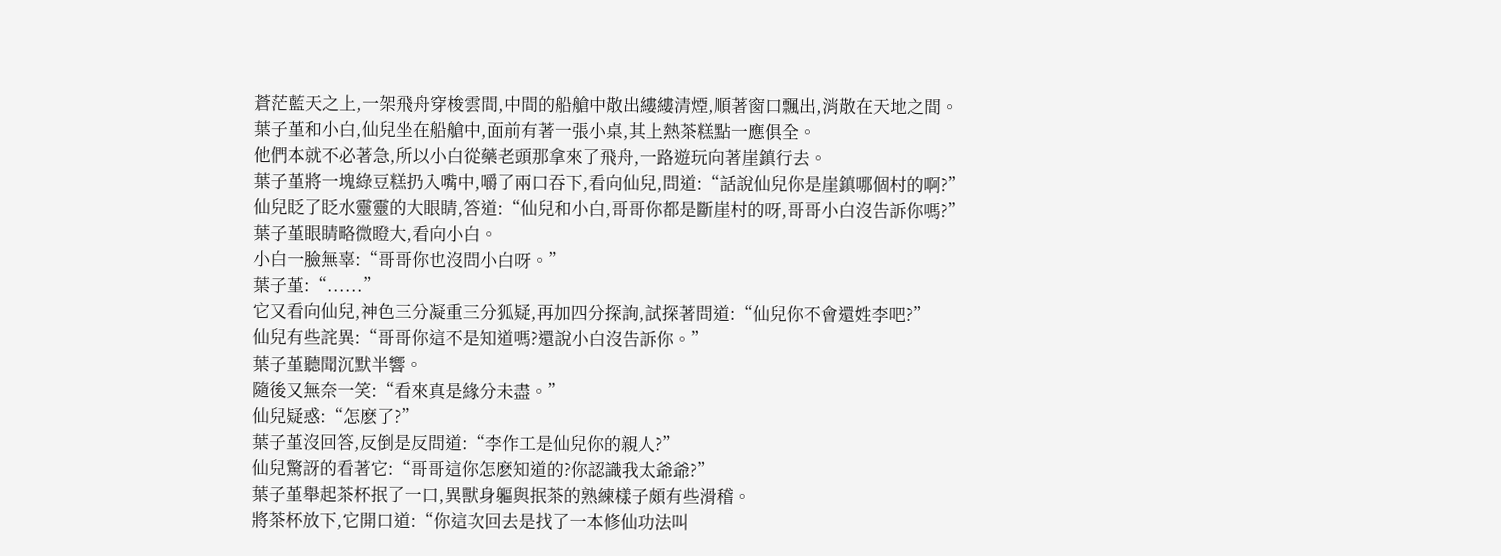蒼茫藍天之上,一架飛舟穿梭雲間,中間的船艙中散出縷縷清煙,順著窗口飄出,消散在天地之間。
葉子堇和小白,仙兒坐在船艙中,面前有著一張小桌,其上熱茶糕點一應俱全。
他們本就不必著急,所以小白從藥老頭那拿來了飛舟,一路遊玩向著崖鎮行去。
葉子堇將一塊綠豆糕扔入嘴中,嚼了兩口吞下,看向仙兒,問道:“話說仙兒你是崖鎮哪個村的啊?”
仙兒眨了眨水靈靈的大眼睛,答道:“仙兒和小白,哥哥你都是斷崖村的呀,哥哥小白沒告訴你嗎?”
葉子堇眼睛略微瞪大,看向小白。
小白一臉無辜:“哥哥你也沒問小白呀。”
葉子堇:“......”
它又看向仙兒,神色三分凝重三分狐疑,再加四分探詢,試探著問道:“仙兒你不會還姓李吧?”
仙兒有些詫異:“哥哥你這不是知道嗎?還說小白沒告訴你。”
葉子堇聽聞沉默半響。
隨後又無奈一笑:“看來真是緣分未盡。”
仙兒疑惑:“怎麽了?”
葉子堇沒回答,反倒是反問道:“李作工是仙兒你的親人?”
仙兒驚訝的看著它:“哥哥這你怎麽知道的?你認識我太爺爺?”
葉子堇舉起茶杯抿了一口,異獸身軀與抿茶的熟練樣子頗有些滑稽。
將茶杯放下,它開口道:“你這次回去是找了一本修仙功法叫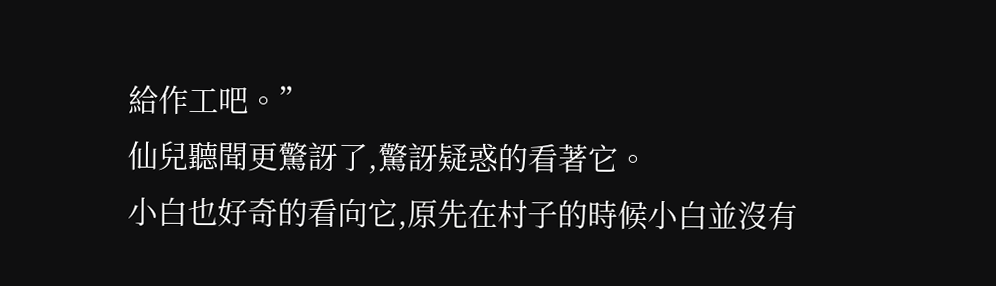給作工吧。”
仙兒聽聞更驚訝了,驚訝疑惑的看著它。
小白也好奇的看向它,原先在村子的時候小白並沒有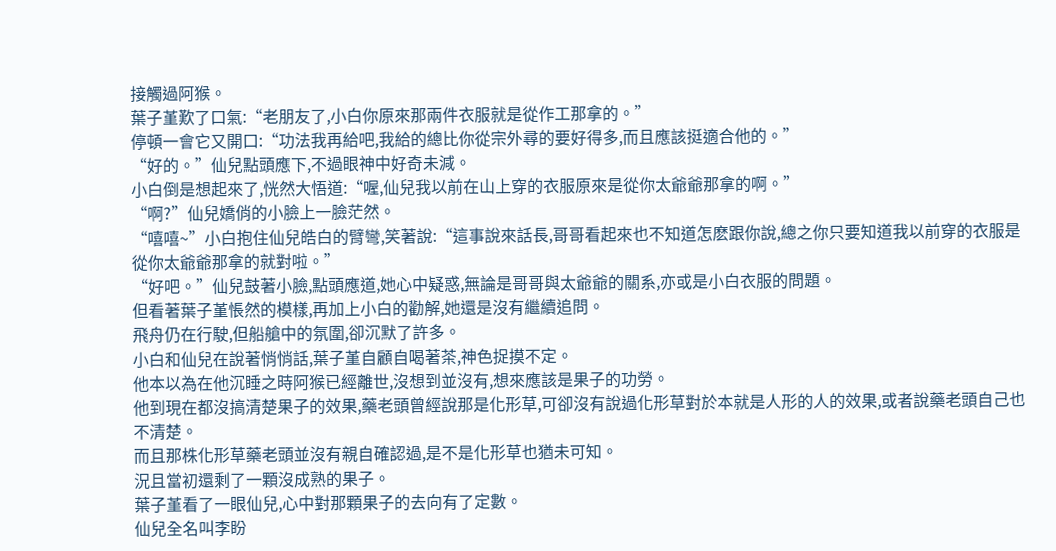接觸過阿猴。
葉子堇歎了口氣:“老朋友了,小白你原來那兩件衣服就是從作工那拿的。”
停頓一會它又開口:“功法我再給吧,我給的總比你從宗外尋的要好得多,而且應該挺適合他的。”
“好的。”仙兒點頭應下,不過眼神中好奇未減。
小白倒是想起來了,恍然大悟道:“喔,仙兒我以前在山上穿的衣服原來是從你太爺爺那拿的啊。”
“啊?”仙兒嬌俏的小臉上一臉茫然。
“嘻嘻~”小白抱住仙兒皓白的臂彎,笑著說:“這事說來話長,哥哥看起來也不知道怎麽跟你說,總之你只要知道我以前穿的衣服是從你太爺爺那拿的就對啦。”
“好吧。”仙兒鼓著小臉,點頭應道,她心中疑惑,無論是哥哥與太爺爺的關系,亦或是小白衣服的問題。
但看著葉子堇悵然的模樣,再加上小白的勸解,她還是沒有繼續追問。
飛舟仍在行駛,但船艙中的氛圍,卻沉默了許多。
小白和仙兒在說著悄悄話,葉子堇自顧自喝著茶,神色捉摸不定。
他本以為在他沉睡之時阿猴已經離世,沒想到並沒有,想來應該是果子的功勞。
他到現在都沒搞清楚果子的效果,藥老頭曾經說那是化形草,可卻沒有說過化形草對於本就是人形的人的效果,或者說藥老頭自己也不清楚。
而且那株化形草藥老頭並沒有親自確認過,是不是化形草也猶未可知。
況且當初還剩了一顆沒成熟的果子。
葉子堇看了一眼仙兒,心中對那顆果子的去向有了定數。
仙兒全名叫李盼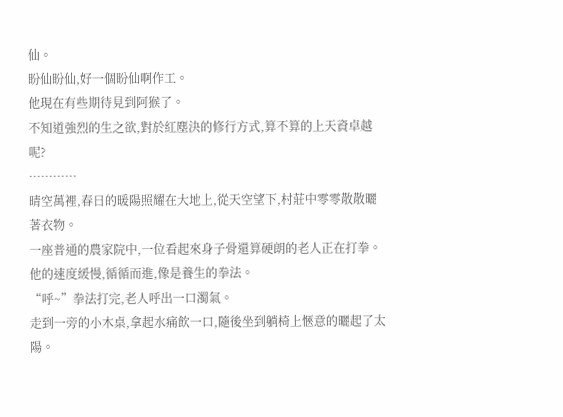仙。
盼仙盼仙,好一個盼仙啊作工。
他現在有些期待見到阿猴了。
不知道強烈的生之欲,對於紅塵決的修行方式,算不算的上天資卓越呢?
…………
晴空萬裡,春日的暖陽照耀在大地上,從天空望下,村莊中零零散散曬著衣物。
一座普通的農家院中,一位看起來身子骨還算硬朗的老人正在打拳。
他的速度緩慢,循循而進,像是養生的拳法。
“呼~”拳法打完,老人呼出一口濁氣。
走到一旁的小木桌,拿起水痛飲一口,隨後坐到躺椅上愜意的曬起了太陽。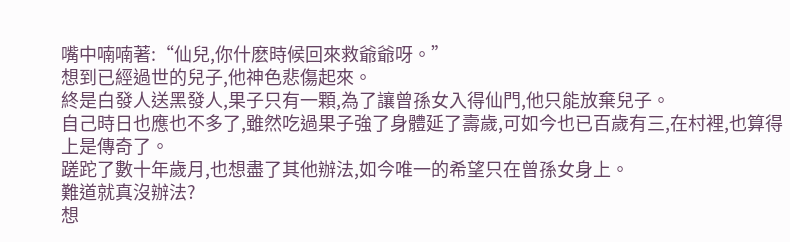嘴中喃喃著:“仙兒,你什麽時候回來救爺爺呀。”
想到已經過世的兒子,他神色悲傷起來。
終是白發人送黑發人,果子只有一顆,為了讓曾孫女入得仙門,他只能放棄兒子。
自己時日也應也不多了,雖然吃過果子強了身體延了壽歲,可如今也已百歲有三,在村裡,也算得上是傳奇了。
蹉跎了數十年歲月,也想盡了其他辦法,如今唯一的希望只在曾孫女身上。
難道就真沒辦法?
想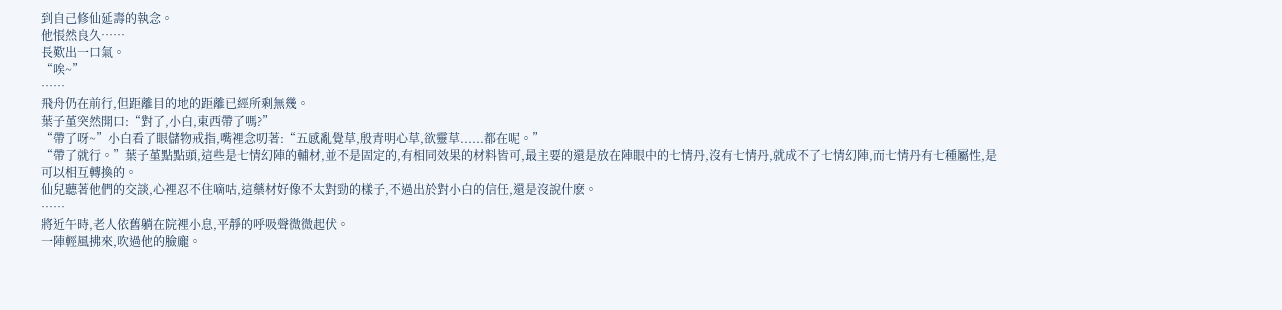到自己修仙延壽的執念。
他悵然良久……
長歎出一口氣。
“唉~”
……
飛舟仍在前行,但距離目的地的距離已經所剩無幾。
葉子堇突然開口:“對了,小白,東西帶了嗎?”
“帶了呀~”小白看了眼儲物戒指,嘴裡念叨著:“五感亂覺草,殷青明心草,欲靈草......都在呢。”
“帶了就行。”葉子堇點點頭,這些是七情幻陣的輔材,並不是固定的,有相同效果的材料皆可,最主要的還是放在陣眼中的七情丹,沒有七情丹,就成不了七情幻陣,而七情丹有七種屬性,是可以相互轉換的。
仙兒聽著他們的交談,心裡忍不住嘀咕,這藥材好像不太對勁的樣子,不過出於對小白的信任,還是沒說什麽。
……
將近午時,老人依舊躺在院裡小息,平靜的呼吸聲微微起伏。
一陣輕風拂來,吹過他的臉龐。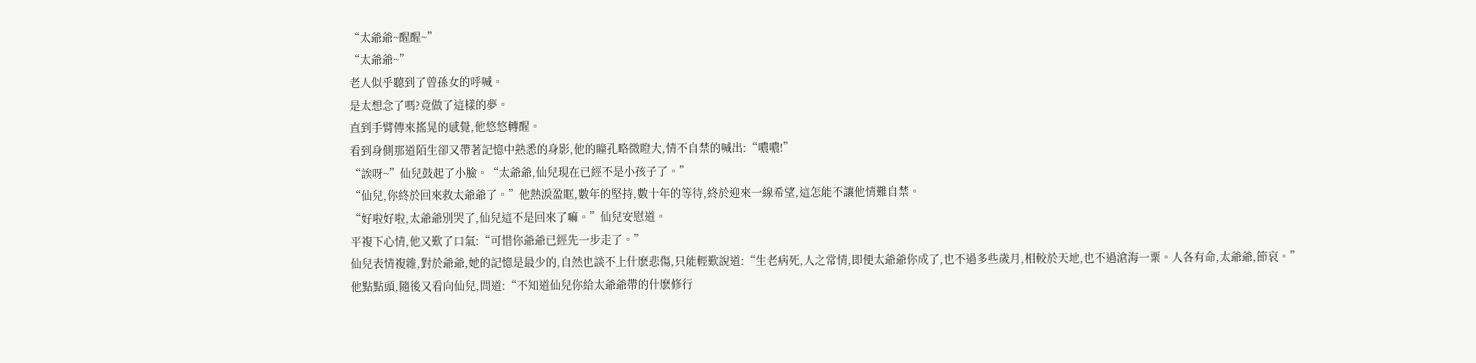“太爺爺~醒醒~”
“太爺爺~”
老人似乎聽到了曾孫女的呼喊。
是太想念了嗎?竟做了這樣的夢。
直到手臂傳來搖晃的感覺,他悠悠轉醒。
看到身側那道陌生卻又帶著記憶中熟悉的身影,他的瞳孔略微瞪大,情不自禁的喊出:“噥噥!”
“誒呀~”仙兒鼓起了小臉。“太爺爺,仙兒現在已經不是小孩子了。”
“仙兒,你終於回來救太爺爺了。”他熱淚盈眶,數年的堅持,數十年的等待,終於迎來一線希望,這怎能不讓他情難自禁。
“好啦好啦,太爺爺別哭了,仙兒這不是回來了嘛。”仙兒安慰道。
平複下心情,他又歎了口氣:“可惜你爺爺已經先一步走了。”
仙兒表情複雜,對於爺爺,她的記憶是最少的,自然也談不上什麽悲傷,只能輕歎說道:“生老病死,人之常情,即便太爺爺你成了,也不過多些歲月,相較於天地,也不過滄海一粟。人各有命,太爺爺,節哀。”
他點點頭,隨後又看向仙兒,問道:“不知道仙兒你給太爺爺帶的什麽修行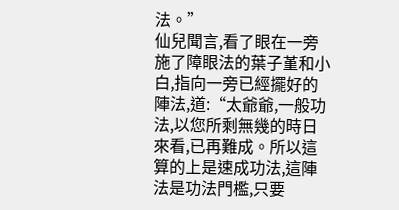法。”
仙兒聞言,看了眼在一旁施了障眼法的葉子堇和小白,指向一旁已經擺好的陣法,道:“太爺爺,一般功法,以您所剩無幾的時日來看,已再難成。所以這算的上是速成功法,這陣法是功法門檻,只要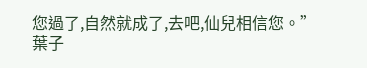您過了,自然就成了,去吧,仙兒相信您。”
葉子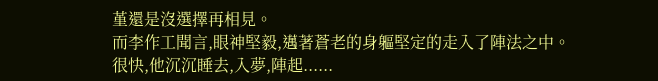堇還是沒選擇再相見。
而李作工聞言,眼神堅毅,邁著蒼老的身軀堅定的走入了陣法之中。
很快,他沉沉睡去,入夢,陣起......